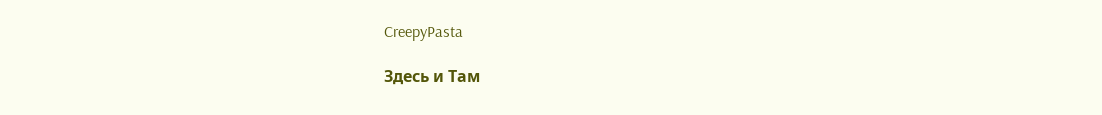CreepyPasta

Здесь и Там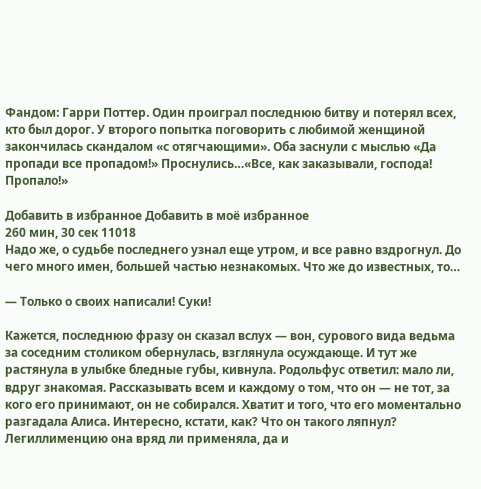Фандом: Гарри Поттер. Один проиграл последнюю битву и потерял всех, кто был дорог. У второго попытка поговорить с любимой женщиной закончилась скандалом «с отягчающими». Оба заснули с мыслью «Да пропади все пропадом!» Проснулись…«Все, как заказывали, господа! Пропало!»

Добавить в избранное Добавить в моё избранное
260 мин, 30 сек 11018
Надо же, о судьбе последнего узнал еще утром, и все равно вздрогнул. До чего много имен, большей частью незнакомых. Что же до известных, то…

— Только о своих написали! Суки!

Кажется, последнюю фразу он сказал вслух — вон, сурового вида ведьма за соседним столиком обернулась, взглянула осуждающе. И тут же растянула в улыбке бледные губы, кивнула. Родольфус ответил: мало ли, вдруг знакомая. Рассказывать всем и каждому о том, что он — не тот, за кого его принимают, он не собирался. Хватит и того, что его моментально разгадала Алиса. Интересно, кстати, как? Что он такого ляпнул? Легиллименцию она вряд ли применяла, да и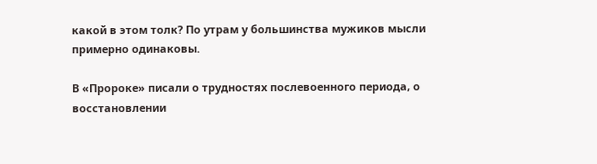какой в этом толк? По утрам у большинства мужиков мысли примерно одинаковы.

В «Пророке» писали о трудностях послевоенного периода, о восстановлении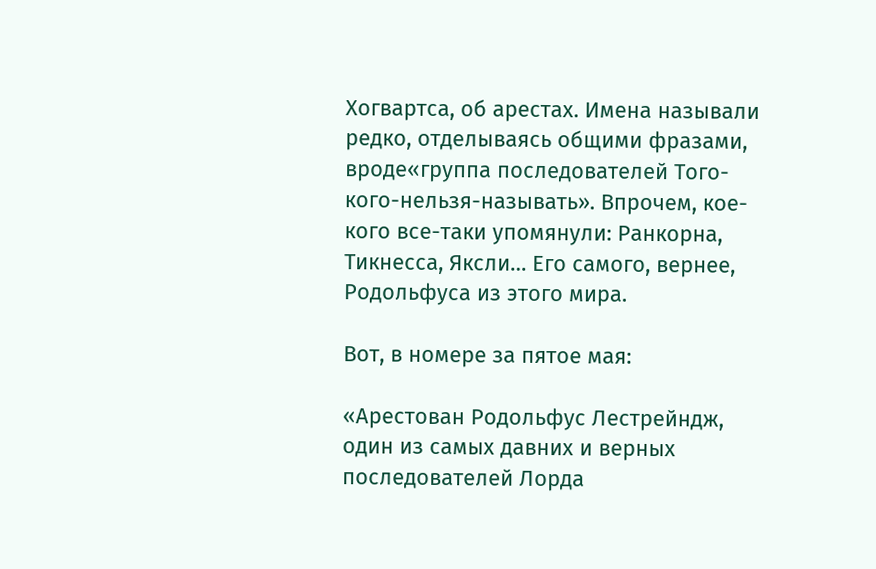Хогвартса, об арестах. Имена называли редко, отделываясь общими фразами, вроде«группа последователей Того-кого-нельзя-называть». Впрочем, кое-кого все-таки упомянули: Ранкорна, Тикнесса, Яксли… Его самого, вернее, Родольфуса из этого мира.

Вот, в номере за пятое мая:

«Арестован Родольфус Лестрейндж, один из самых давних и верных последователей Лорда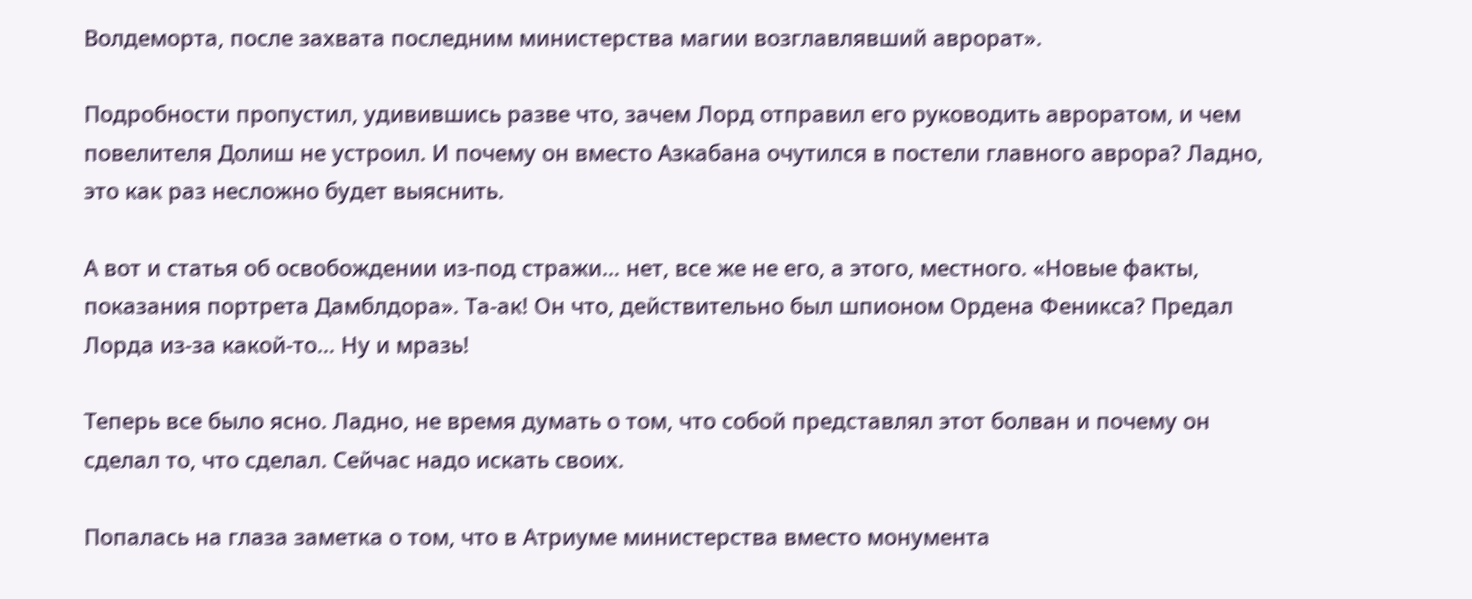Волдеморта, после захвата последним министерства магии возглавлявший аврорат».

Подробности пропустил, удивившись разве что, зачем Лорд отправил его руководить авроратом, и чем повелителя Долиш не устроил. И почему он вместо Азкабана очутился в постели главного аврора? Ладно, это как раз несложно будет выяснить.

А вот и статья об освобождении из-под стражи… нет, все же не его, а этого, местного. «Новые факты, показания портрета Дамблдора». Та-ак! Он что, действительно был шпионом Ордена Феникса? Предал Лорда из-за какой-то… Ну и мразь!

Теперь все было ясно. Ладно, не время думать о том, что собой представлял этот болван и почему он сделал то, что сделал. Сейчас надо искать своих.

Попалась на глаза заметка о том, что в Атриуме министерства вместо монумента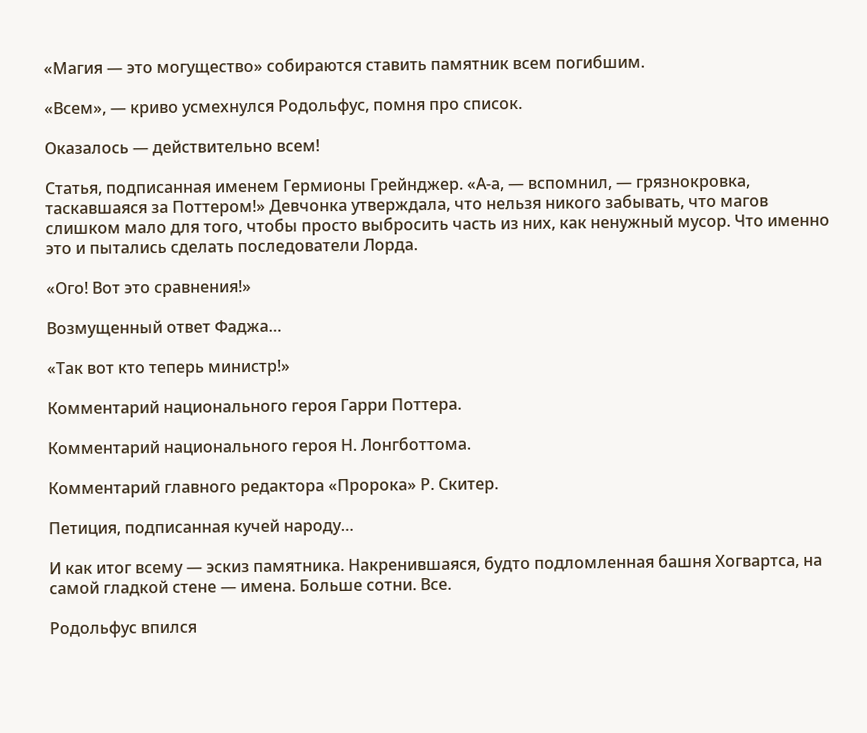«Магия — это могущество» собираются ставить памятник всем погибшим.

«Всем», — криво усмехнулся Родольфус, помня про список.

Оказалось — действительно всем!

Статья, подписанная именем Гермионы Грейнджер. «А-а, — вспомнил, — грязнокровка, таскавшаяся за Поттером!» Девчонка утверждала, что нельзя никого забывать, что магов слишком мало для того, чтобы просто выбросить часть из них, как ненужный мусор. Что именно это и пытались сделать последователи Лорда.

«Ого! Вот это сравнения!»

Возмущенный ответ Фаджа…

«Так вот кто теперь министр!»

Комментарий национального героя Гарри Поттера.

Комментарий национального героя Н. Лонгботтома.

Комментарий главного редактора «Пророка» Р. Скитер.

Петиция, подписанная кучей народу…

И как итог всему — эскиз памятника. Накренившаяся, будто подломленная башня Хогвартса, на самой гладкой стене — имена. Больше сотни. Все.

Родольфус впился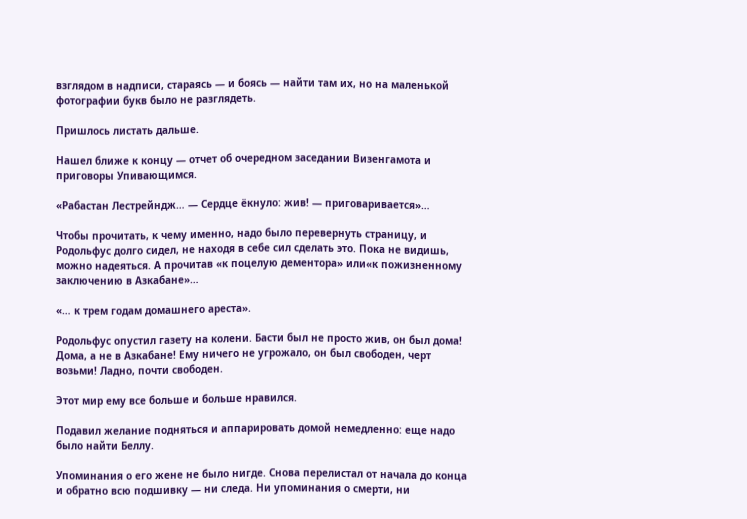взглядом в надписи, стараясь — и боясь — найти там их, но на маленькой фотографии букв было не разглядеть.

Пришлось листать дальше.

Нашел ближе к концу — отчет об очередном заседании Визенгамота и приговоры Упивающимся.

«Рабастан Лестрейндж… — Сердце ёкнуло: жив! — приговаривается»…

Чтобы прочитать, к чему именно, надо было перевернуть страницу, и Родольфус долго сидел, не находя в себе сил сделать это. Пока не видишь, можно надеяться. А прочитав «к поцелую дементора» или«к пожизненному заключению в Азкабане»…

«… к трем годам домашнего ареста».

Родольфус опустил газету на колени. Басти был не просто жив, он был дома! Дома, а не в Азкабане! Ему ничего не угрожало, он был свободен, черт возьми! Ладно, почти свободен.

Этот мир ему все больше и больше нравился.

Подавил желание подняться и аппарировать домой немедленно: еще надо было найти Беллу.

Упоминания о его жене не было нигде. Снова перелистал от начала до конца и обратно всю подшивку — ни следа. Ни упоминания о смерти, ни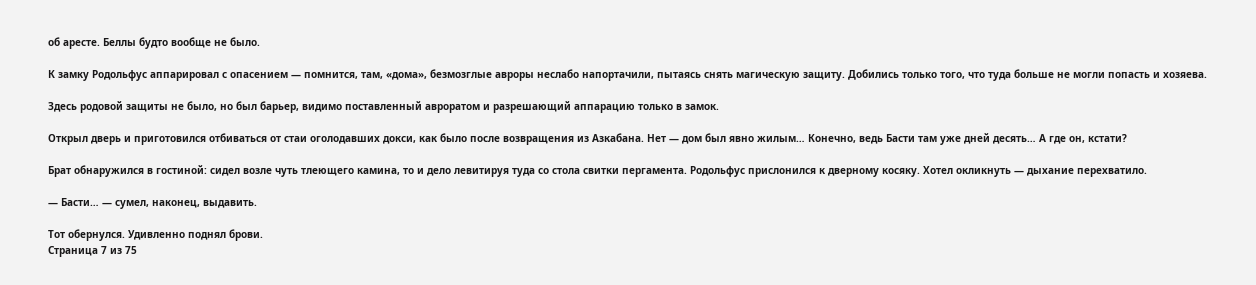об аресте. Беллы будто вообще не было.

К замку Родольфус аппарировал с опасением — помнится, там, «дома», безмозглые авроры неслабо напортачили, пытаясь снять магическую защиту. Добились только того, что туда больше не могли попасть и хозяева.

Здесь родовой защиты не было, но был барьер, видимо поставленный авроратом и разрешающий аппарацию только в замок.

Открыл дверь и приготовился отбиваться от стаи оголодавших докси, как было после возвращения из Азкабана. Нет — дом был явно жилым… Конечно, ведь Басти там уже дней десять… А где он, кстати?

Брат обнаружился в гостиной: сидел возле чуть тлеющего камина, то и дело левитируя туда со стола свитки пергамента. Родольфус прислонился к дверному косяку. Хотел окликнуть — дыхание перехватило.

— Басти… — сумел, наконец, выдавить.

Тот обернулся. Удивленно поднял брови.
Страница 7 из 75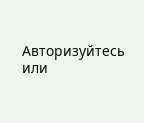Авторизуйтесь или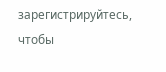зарегистрируйтесь, чтобы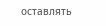оставлять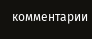комментарии